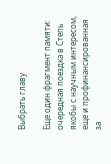Выбрать главу

Еще один фрагмент памяти: очередная поездка в Степь якобы с научным интересом, еще и профинансированная за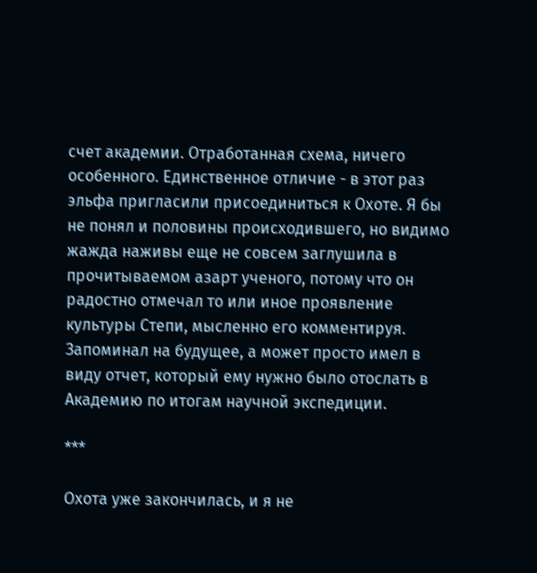счет академии. Отработанная схема, ничего особенного. Единственное отличие - в этот раз эльфа пригласили присоединиться к Охоте. Я бы не понял и половины происходившего, но видимо жажда наживы еще не совсем заглушила в прочитываемом азарт ученого, потому что он радостно отмечал то или иное проявление культуры Степи, мысленно его комментируя. Запоминал на будущее, а может просто имел в виду отчет, который ему нужно было отослать в Академию по итогам научной экспедиции.

***

Охота уже закончилась, и я не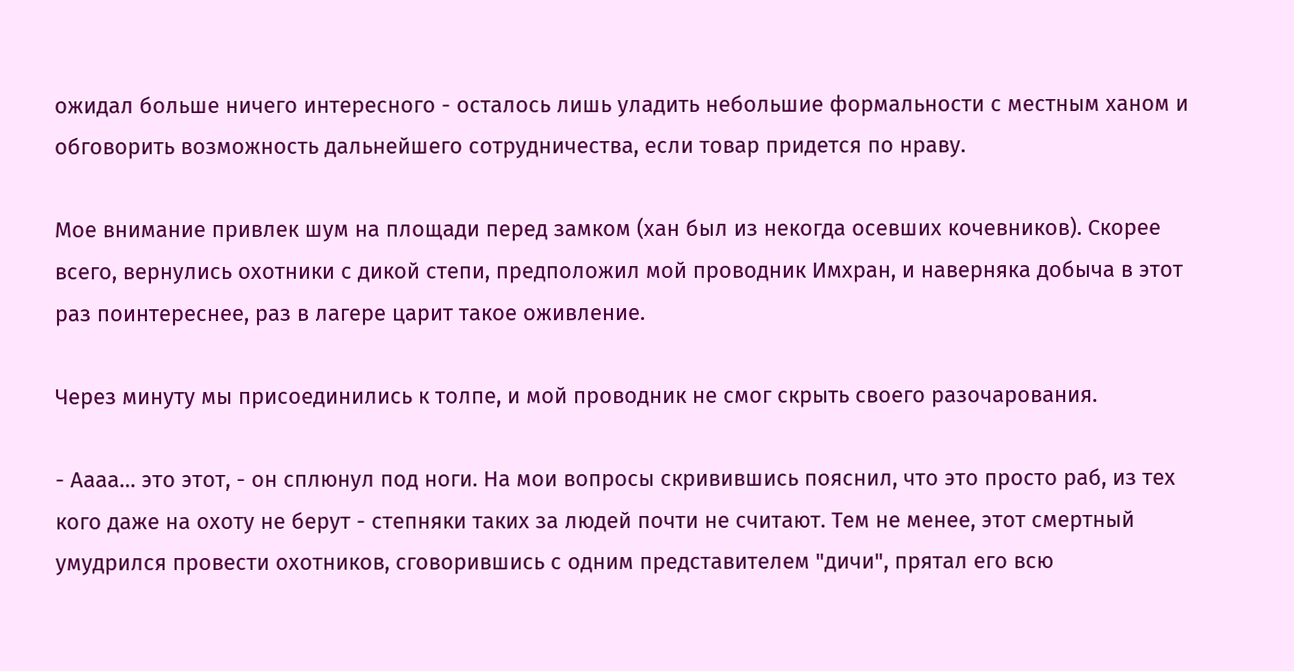ожидал больше ничего интересного - осталось лишь уладить небольшие формальности с местным ханом и обговорить возможность дальнейшего сотрудничества, если товар придется по нраву.

Мое внимание привлек шум на площади перед замком (хан был из некогда осевших кочевников). Скорее всего, вернулись охотники с дикой степи, предположил мой проводник Имхран, и наверняка добыча в этот раз поинтереснее, раз в лагере царит такое оживление.

Через минуту мы присоединились к толпе, и мой проводник не смог скрыть своего разочарования.

- Аааа… это этот, - он сплюнул под ноги. На мои вопросы скривившись пояснил, что это просто раб, из тех кого даже на охоту не берут - степняки таких за людей почти не считают. Тем не менее, этот смертный умудрился провести охотников, сговорившись с одним представителем "дичи", прятал его всю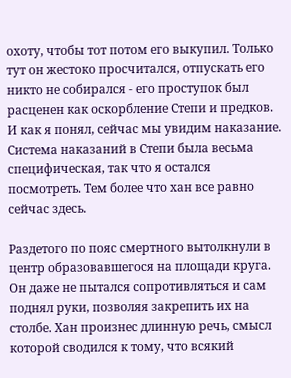охоту, чтобы тот потом его выкупил. Только тут он жестоко просчитался, отпускать его никто не собирался - его проступок был расценен как оскорбление Степи и предков. И как я понял, сейчас мы увидим наказание. Система наказаний в Степи была весьма специфическая, так что я остался посмотреть. Тем более что хан все равно сейчас здесь.

Раздетого по пояс смертного вытолкнули в центр образовавшегося на площади круга. Он даже не пытался сопротивляться и сам поднял руки, позволяя закрепить их на столбе. Хан произнес длинную речь, смысл которой сводился к тому, что всякий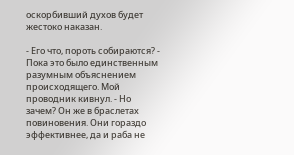оскорбивший духов будет жестоко наказан.

- Его что, пороть собираются? - Пока это было единственным разумным объяснением происходящего. Мой проводник кивнул. - Но зачем? Он же в браслетах повиновения. Они гораздо эффективнее, да и раба не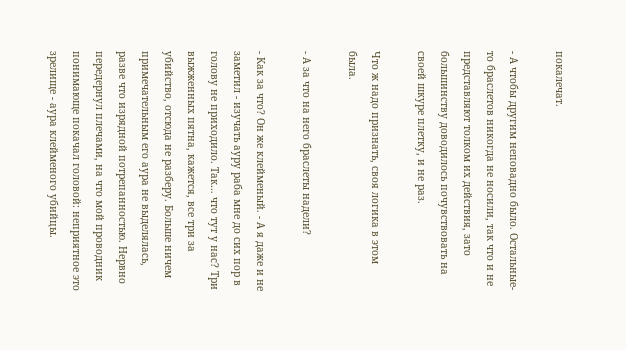покалечат.

- А чтобы другим неповадно было. Остальные-то браслетов никогда не носили, так что и не представляют толком их действия, зато большинству доводилось почувствовать на своей шкуре плетку, и не раз.

Что ж надо признать, своя логика в этом была.

- А за что на него браслеты надели?

- Как за что? Он же клейменый. - А я даже и не заметил - изучать ауру раба мне до сих пор в голову не приходило. Так… что тут у нас? Три выжженных пятна, кажется, все три за убийство, отсюда не разберу. Больше ничем примечательным его аура не выделялась, разве что изрядной потрепанностью. Нервно передернул плечами, на что мой проводник понимающе покачал головой: неприятное это зрелище - аура клейменого убийцы.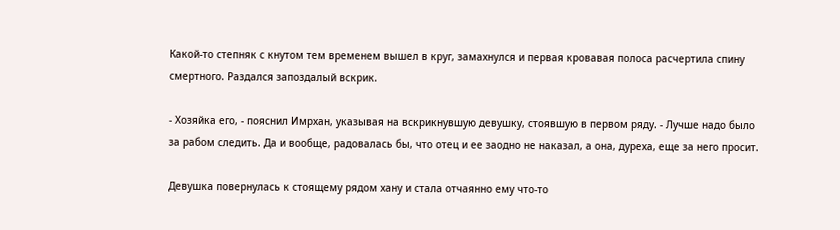Какой-то степняк с кнутом тем временем вышел в круг, замахнулся и первая кровавая полоса расчертила спину смертного. Раздался запоздалый вскрик.

- Хозяйка его, - пояснил Имрхан, указывая на вскрикнувшую девушку, стоявшую в первом ряду. - Лучше надо было за рабом следить. Да и вообще, радовалась бы, что отец и ее заодно не наказал, а она, дуреха, еще за него просит.

Девушка повернулась к стоящему рядом хану и стала отчаянно ему что-то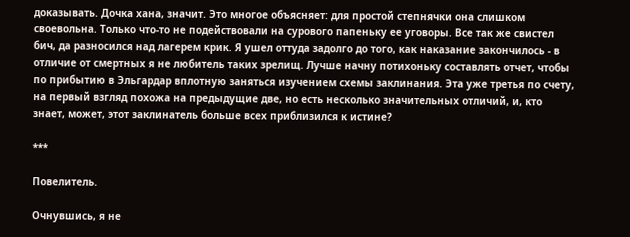доказывать. Дочка хана, значит. Это многое объясняет: для простой степнячки она слишком своевольна. Только что-то не подействовали на сурового папеньку ее уговоры. Все так же свистел бич, да разносился над лагерем крик. Я ушел оттуда задолго до того, как наказание закончилось - в отличие от смертных я не любитель таких зрелищ. Лучше начну потихоньку составлять отчет, чтобы по прибытию в Эльгардар вплотную заняться изучением схемы заклинания. Эта уже третья по счету, на первый взгляд похожа на предыдущие две, но есть несколько значительных отличий, и, кто знает, может, этот заклинатель больше всех приблизился к истине?

***

Повелитель.

Очнувшись, я не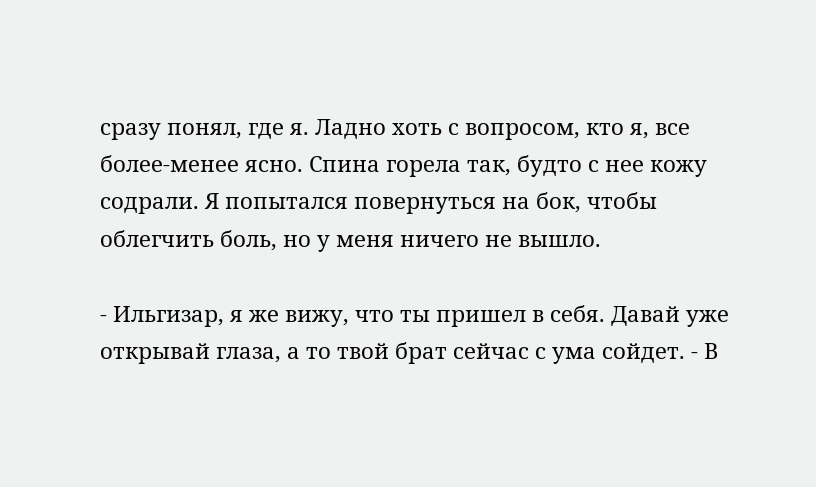сразу понял, где я. Ладно хоть с вопросом, кто я, все более-менее ясно. Спина горела так, будто с нее кожу содрали. Я попытался повернуться на бок, чтобы облегчить боль, но у меня ничего не вышло.

- Ильгизар, я же вижу, что ты пришел в себя. Давай уже открывай глаза, а то твой брат сейчас с ума сойдет. - В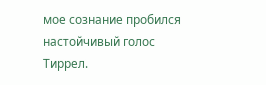мое сознание пробился настойчивый голос Тиррел.